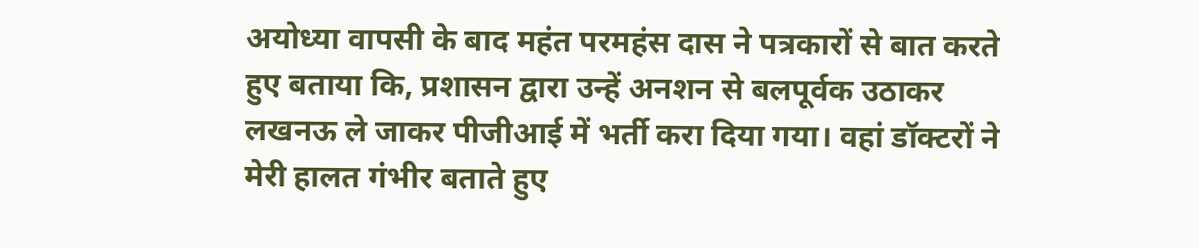अयोध्या वापसी के बाद महंत परमहंस दास ने पत्रकारों से बात करते हुए बताया कि, प्रशासन द्वारा उन्हें अनशन से बलपूर्वक उठाकर लखनऊ ले जाकर पीजीआई में भर्ती करा दिया गया। वहां डॉक्टरों ने मेरी हालत गंभीर बताते हुए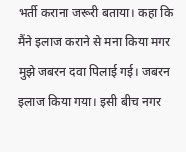भर्ती कराना जरूरी बताया। कहा कि मैंने इलाज कराने से मना किया मगर मुझे जबरन दवा पिलाई गई। जबरन इलाज किया गया। इसी बीच नगर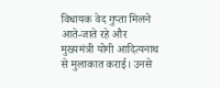विधायक वेद गुप्ता मिलने आते-जाते रहे और मुख्यमंत्री योगी आदित्यनाथ से मुलाकात कराई। उनसे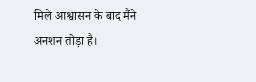मिले आश्वासन के बाद मैंने अनशन तोड़ा है।